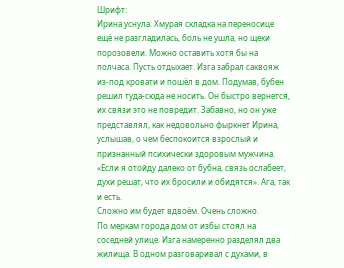Шрифт:
Ирина уснула. Хмурая складка на переносице ещё не разгладилась, боль не ушла, но щеки порозовели. Можно оставить хотя бы на полчаса. Пусть отдыхает. Изга забрал саквояж из-под кровати и пошёл в дом. Подумав, бубен решил туда-сюда не носить. Он быстро вернется, их связи это не повредит. Забавно, но он уже представлял, как недовольно фыркнет Ирина, услышав, о чем беспокоится взрослый и признанный психически здоровым мужчина. «Если я отойду далеко от бубна, связь ослабеет, духи решат, что их бросили и обидятся». Ага, так и есть.
Сложно им будет вдвоём. Очень сложно.
По меркам города дом от избы стоял на соседней улице. Изга намеренно разделял два жилища. В одном разговаривал с духами, в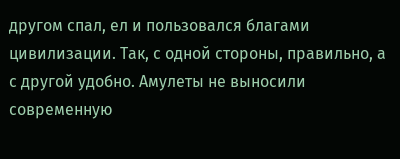другом спал, ел и пользовался благами цивилизации. Так, с одной стороны, правильно, а с другой удобно. Амулеты не выносили современную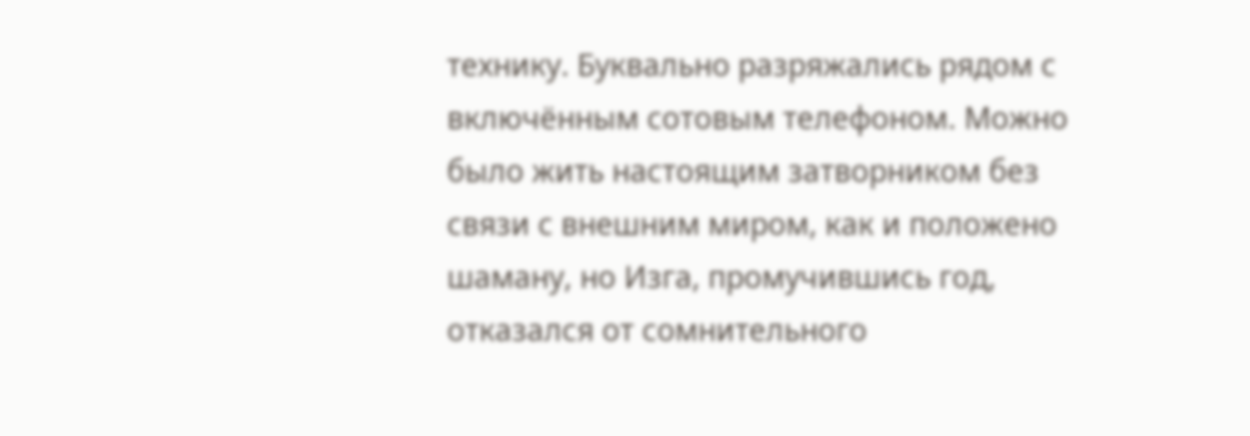технику. Буквально разряжались рядом с включённым сотовым телефоном. Можно было жить настоящим затворником без связи с внешним миром, как и положено шаману, но Изга, промучившись год, отказался от сомнительного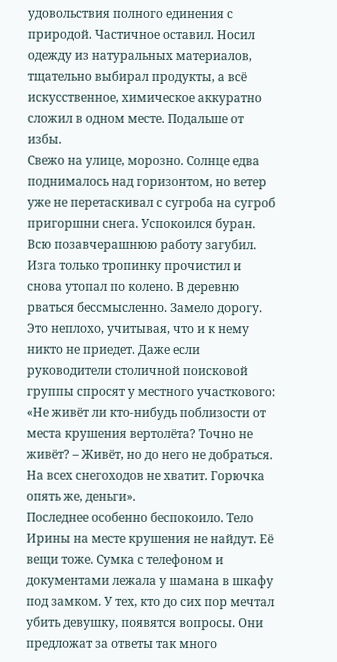удовольствия полного единения с природой. Частичное оставил. Носил одежду из натуральных материалов, тщательно выбирал продукты, а всё искусственное, химическое аккуратно сложил в одном месте. Подальше от избы.
Свежо на улице, морозно. Солнце едва поднималось над горизонтом, но ветер уже не перетаскивал с сугроба на сугроб пригоршни снега. Успокоился буран. Всю позавчерашнюю работу загубил. Изга только тропинку прочистил и снова утопал по колено. В деревню рваться бессмысленно. Замело дорогу. Это неплохо, учитывая, что и к нему никто не приедет. Даже если руководители столичной поисковой группы спросят у местного участкового: «Не живёт ли кто-нибудь поблизости от места крушения вертолёта? Точно не живёт? – Живёт, но до него не добраться. На всех снегоходов не хватит. Горючка опять же, деньги».
Последнее особенно беспокоило. Тело Ирины на месте крушения не найдут. Её вещи тоже. Сумка с телефоном и документами лежала у шамана в шкафу под замком. У тех, кто до сих пор мечтал убить девушку, появятся вопросы. Они предложат за ответы так много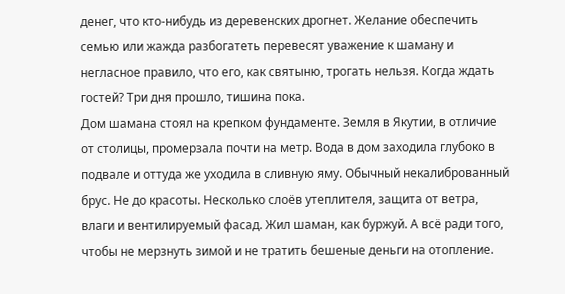денег, что кто-нибудь из деревенских дрогнет. Желание обеспечить семью или жажда разбогатеть перевесят уважение к шаману и негласное правило, что его, как святыню, трогать нельзя. Когда ждать гостей? Три дня прошло, тишина пока.
Дом шамана стоял на крепком фундаменте. Земля в Якутии, в отличие от столицы, промерзала почти на метр. Вода в дом заходила глубоко в подвале и оттуда же уходила в сливную яму. Обычный некалиброванный брус. Не до красоты. Несколько слоёв утеплителя, защита от ветра, влаги и вентилируемый фасад. Жил шаман, как буржуй. А всё ради того, чтобы не мерзнуть зимой и не тратить бешеные деньги на отопление.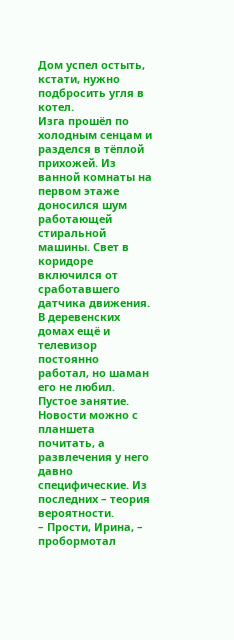Дом успел остыть, кстати, нужно подбросить угля в котел.
Изга прошёл по холодным сенцам и разделся в тёплой прихожей. Из ванной комнаты на первом этаже доносился шум работающей стиральной машины. Свет в коридоре включился от сработавшего датчика движения. В деревенских домах ещё и телевизор постоянно работал, но шаман его не любил. Пустое занятие. Новости можно с планшета почитать, а развлечения у него давно специфические. Из последних – теория вероятности.
– Прости, Ирина, – пробормотал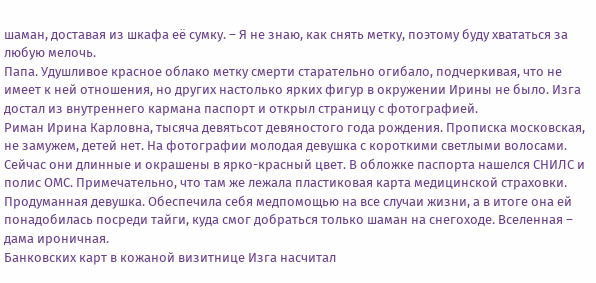шаман, доставая из шкафа её сумку. – Я не знаю, как снять метку, поэтому буду хвататься за любую мелочь.
Папа. Удушливое красное облако метку смерти старательно огибало, подчеркивая, что не имеет к ней отношения, но других настолько ярких фигур в окружении Ирины не было. Изга достал из внутреннего кармана паспорт и открыл страницу с фотографией.
Риман Ирина Карловна, тысяча девятьсот девяностого года рождения. Прописка московская, не замужем, детей нет. На фотографии молодая девушка с короткими светлыми волосами. Сейчас они длинные и окрашены в ярко-красный цвет. В обложке паспорта нашелся СНИЛС и полис ОМС. Примечательно, что там же лежала пластиковая карта медицинской страховки. Продуманная девушка. Обеспечила себя медпомощью на все случаи жизни, а в итоге она ей понадобилась посреди тайги, куда смог добраться только шаман на снегоходе. Вселенная – дама ироничная.
Банковских карт в кожаной визитнице Изга насчитал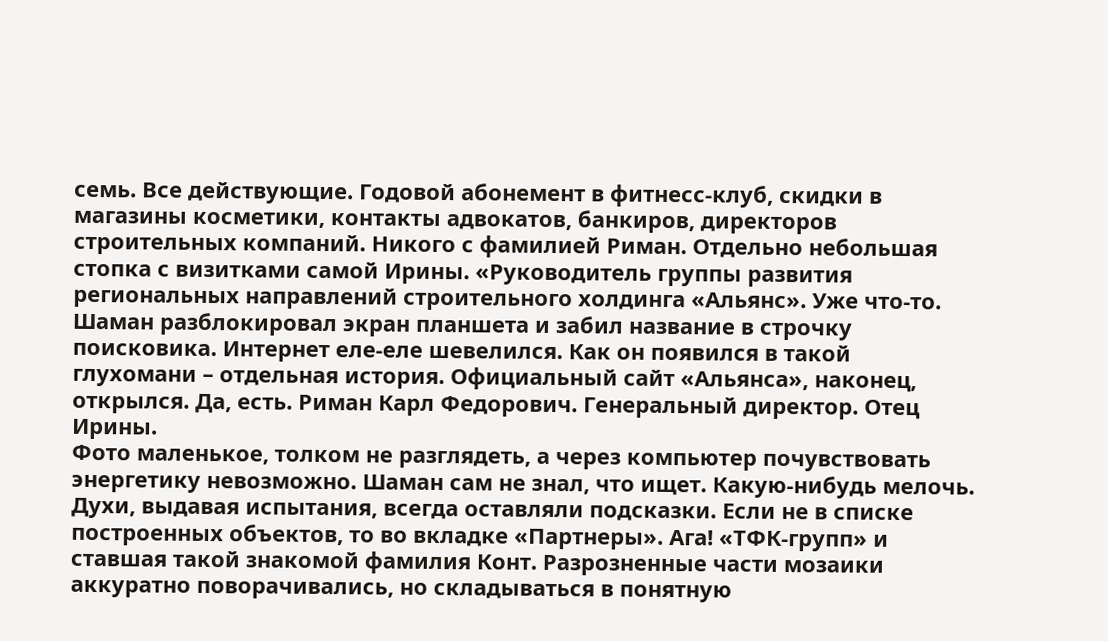семь. Все действующие. Годовой абонемент в фитнесс-клуб, скидки в магазины косметики, контакты адвокатов, банкиров, директоров строительных компаний. Никого с фамилией Риман. Отдельно небольшая стопка с визитками самой Ирины. «Руководитель группы развития региональных направлений строительного холдинга «Альянс». Уже что-то. Шаман разблокировал экран планшета и забил название в строчку поисковика. Интернет еле-еле шевелился. Как он появился в такой глухомани – отдельная история. Официальный сайт «Альянса», наконец, открылся. Да, есть. Риман Карл Федорович. Генеральный директор. Отец Ирины.
Фото маленькое, толком не разглядеть, а через компьютер почувствовать энергетику невозможно. Шаман сам не знал, что ищет. Какую-нибудь мелочь. Духи, выдавая испытания, всегда оставляли подсказки. Если не в списке построенных объектов, то во вкладке «Партнеры». Ага! «ТФК-групп» и ставшая такой знакомой фамилия Конт. Разрозненные части мозаики аккуратно поворачивались, но складываться в понятную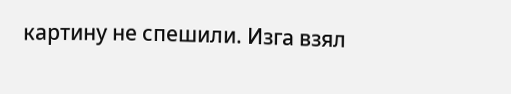картину не спешили. Изга взял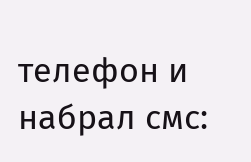телефон и набрал смс: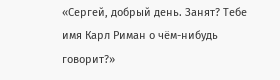«Сергей, добрый день. Занят? Тебе имя Карл Риман о чём-нибудь говорит?»